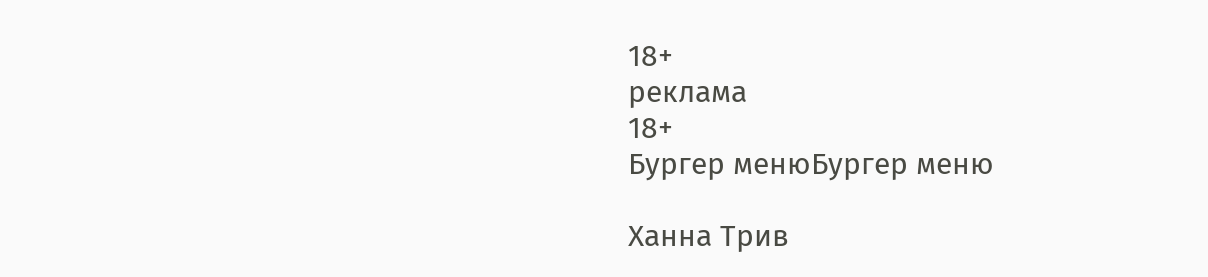18+
реклама
18+
Бургер менюБургер меню

Ханна Трив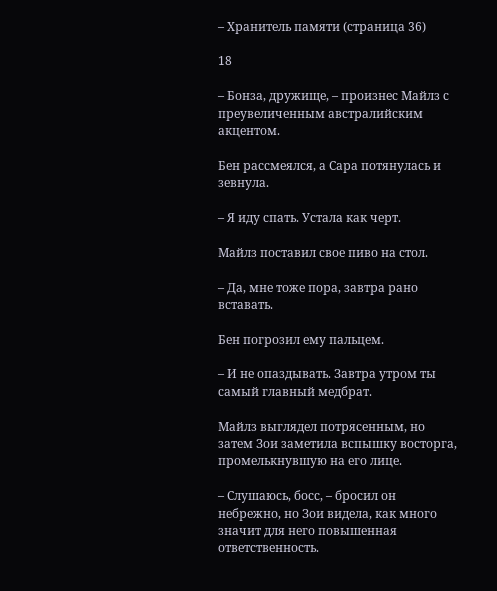– Хранитель памяти (страница 36)

18

– Бонза, дружище, – произнес Майлз с преувеличенным австралийским акцентом.

Бен рассмеялся, а Сара потянулась и зевнула.

– Я иду спать. Устала как черт.

Майлз поставил свое пиво на стол.

– Да, мне тоже пора, завтра рано вставать.

Бен погрозил ему пальцем.

– И не опаздывать. Завтра утром ты самый главный медбрат.

Майлз выглядел потрясенным, но затем Зои заметила вспышку восторга, промелькнувшую на его лице.

– Слушаюсь, босс, – бросил он небрежно, но Зои видела, как много значит для него повышенная ответственность.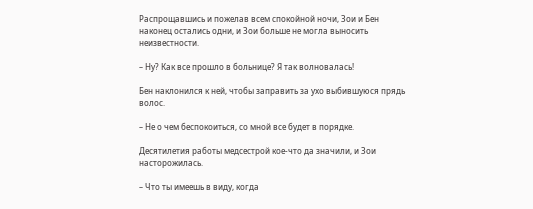Распрощавшись и пожелав всем спокойной ночи, Зои и Бен наконец остались одни, и Зои больше не могла выносить неизвестности.

– Ну? Как все прошло в больнице? Я так волновалась!

Бен наклонился к ней, чтобы заправить за ухо выбившуюся прядь волос.

– Не о чем беспокоиться, со мной все будет в порядке.

Десятилетия работы медсестрой кое-что да значили, и Зои насторожилась.

– Что ты имеешь в виду, когда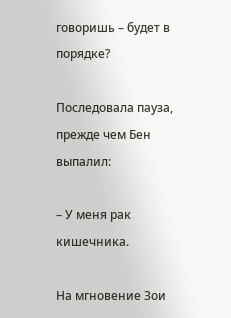говоришь – будет в порядке?

Последовала пауза, прежде чем Бен выпалил:

– У меня рак кишечника.

На мгновение Зои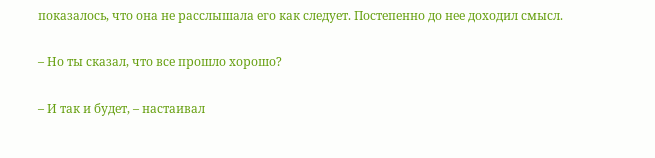показалось, что она не расслышала его как следует. Постепенно до нее доходил смысл.

– Но ты сказал, что все прошло хорошо?

– И так и будет, – настаивал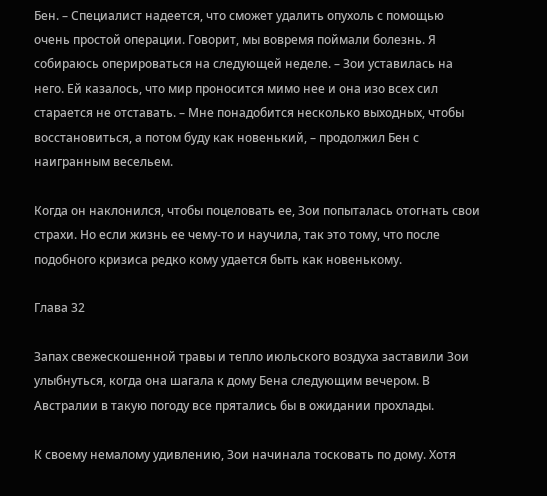Бен. – Специалист надеется, что сможет удалить опухоль с помощью очень простой операции. Говорит, мы вовремя поймали болезнь. Я собираюсь оперироваться на следующей неделе. – Зои уставилась на него. Ей казалось, что мир проносится мимо нее и она изо всех сил старается не отставать. – Мне понадобится несколько выходных, чтобы восстановиться, а потом буду как новенький, – продолжил Бен с наигранным весельем.

Когда он наклонился, чтобы поцеловать ее, Зои попыталась отогнать свои страхи. Но если жизнь ее чему-то и научила, так это тому, что после подобного кризиса редко кому удается быть как новенькому.

Глава 32

Запах свежескошенной травы и тепло июльского воздуха заставили Зои улыбнуться, когда она шагала к дому Бена следующим вечером. В Австралии в такую погоду все прятались бы в ожидании прохлады.

К своему немалому удивлению, Зои начинала тосковать по дому. Хотя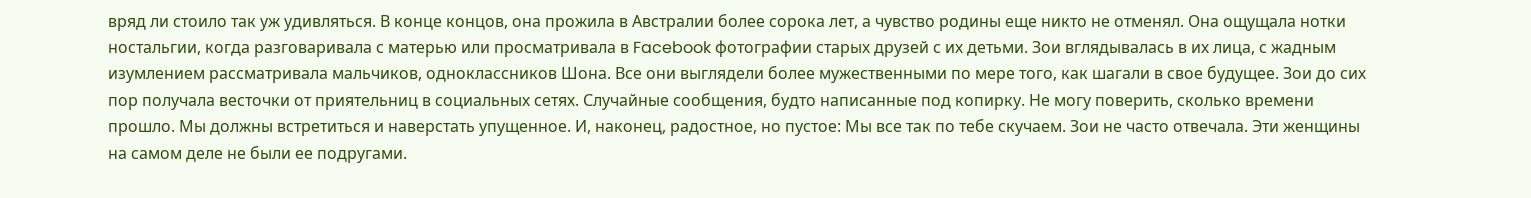вряд ли стоило так уж удивляться. В конце концов, она прожила в Австралии более сорока лет, а чувство родины еще никто не отменял. Она ощущала нотки ностальгии, когда разговаривала с матерью или просматривала в Facebook фотографии старых друзей с их детьми. Зои вглядывалась в их лица, с жадным изумлением рассматривала мальчиков, одноклассников Шона. Все они выглядели более мужественными по мере того, как шагали в свое будущее. Зои до сих пор получала весточки от приятельниц в социальных сетях. Случайные сообщения, будто написанные под копирку. Не могу поверить, сколько времени прошло. Мы должны встретиться и наверстать упущенное. И, наконец, радостное, но пустое: Мы все так по тебе скучаем. Зои не часто отвечала. Эти женщины на самом деле не были ее подругами.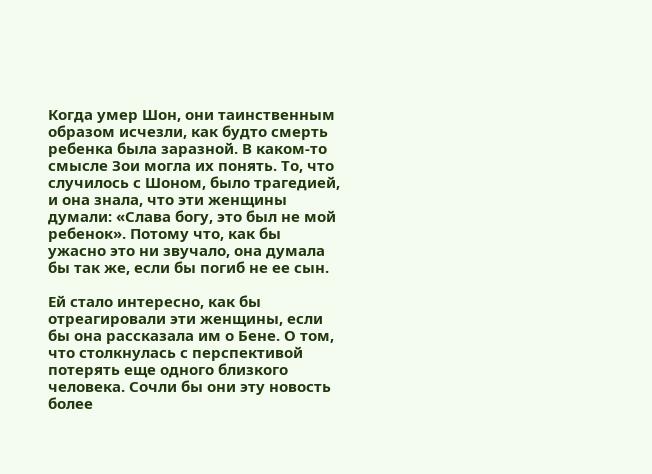Когда умер Шон, они таинственным образом исчезли, как будто смерть ребенка была заразной. В каком-то смысле Зои могла их понять. То, что случилось с Шоном, было трагедией, и она знала, что эти женщины думали: «Слава богу, это был не мой ребенок». Потому что, как бы ужасно это ни звучало, она думала бы так же, если бы погиб не ее сын.

Ей стало интересно, как бы отреагировали эти женщины, если бы она рассказала им о Бене. О том, что столкнулась с перспективой потерять еще одного близкого человека. Сочли бы они эту новость более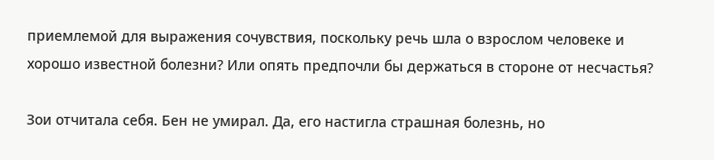приемлемой для выражения сочувствия, поскольку речь шла о взрослом человеке и хорошо известной болезни? Или опять предпочли бы держаться в стороне от несчастья?

Зои отчитала себя. Бен не умирал. Да, его настигла страшная болезнь, но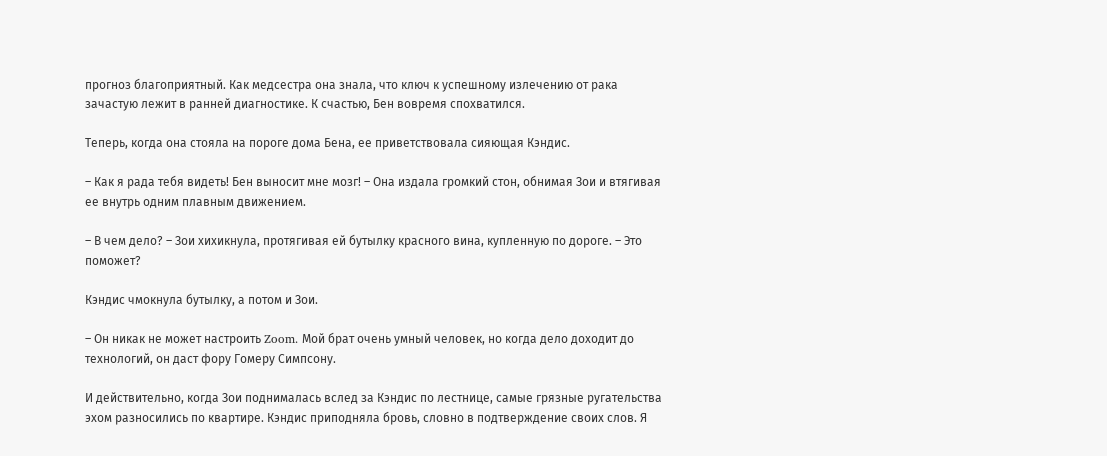прогноз благоприятный. Как медсестра она знала, что ключ к успешному излечению от рака зачастую лежит в ранней диагностике. К счастью, Бен вовремя спохватился.

Теперь, когда она стояла на пороге дома Бена, ее приветствовала сияющая Кэндис.

– Как я рада тебя видеть! Бен выносит мне мозг! – Она издала громкий стон, обнимая Зои и втягивая ее внутрь одним плавным движением.

– В чем дело? – Зои хихикнула, протягивая ей бутылку красного вина, купленную по дороге. – Это поможет?

Кэндис чмокнула бутылку, а потом и Зои.

– Он никак не может настроить Zoom. Мой брат очень умный человек, но когда дело доходит до технологий, он даст фору Гомеру Симпсону.

И действительно, когда Зои поднималась вслед за Кэндис по лестнице, самые грязные ругательства эхом разносились по квартире. Кэндис приподняла бровь, словно в подтверждение своих слов. Я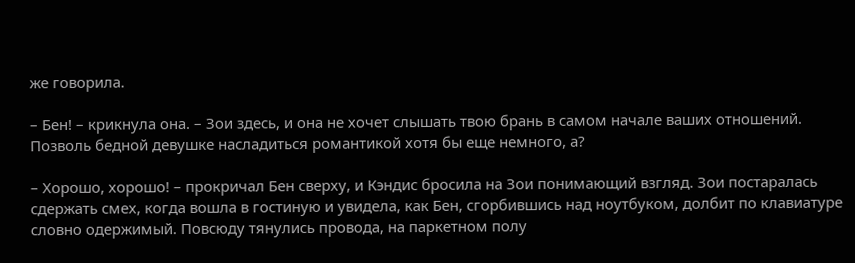же говорила.

– Бен! – крикнула она. – Зои здесь, и она не хочет слышать твою брань в самом начале ваших отношений. Позволь бедной девушке насладиться романтикой хотя бы еще немного, а?

– Хорошо, хорошо! – прокричал Бен сверху, и Кэндис бросила на Зои понимающий взгляд. Зои постаралась сдержать смех, когда вошла в гостиную и увидела, как Бен, сгорбившись над ноутбуком, долбит по клавиатуре словно одержимый. Повсюду тянулись провода, на паркетном полу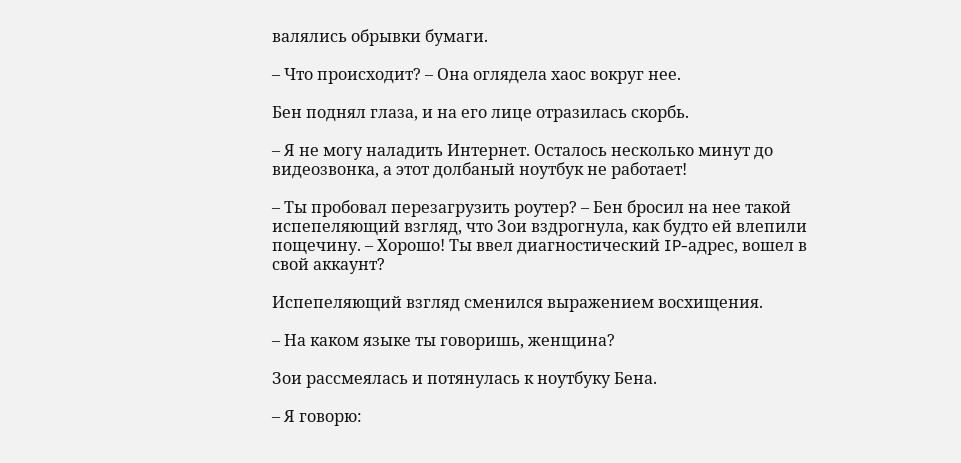валялись обрывки бумаги.

– Что происходит? – Она оглядела хаос вокруг нее.

Бен поднял глаза, и на его лице отразилась скорбь.

– Я не могу наладить Интернет. Осталось несколько минут до видеозвонка, а этот долбаный ноутбук не работает!

– Ты пробовал перезагрузить роутер? – Бен бросил на нее такой испепеляющий взгляд, что Зои вздрогнула, как будто ей влепили пощечину. – Хорошо! Ты ввел диагностический IP-адрес, вошел в свой аккаунт?

Испепеляющий взгляд сменился выражением восхищения.

– На каком языке ты говоришь, женщина?

Зои рассмеялась и потянулась к ноутбуку Бена.

– Я говорю: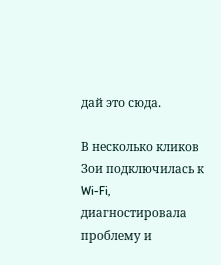дай это сюда.

В несколько кликов Зои подключилась к Wi-Fi, диагностировала проблему и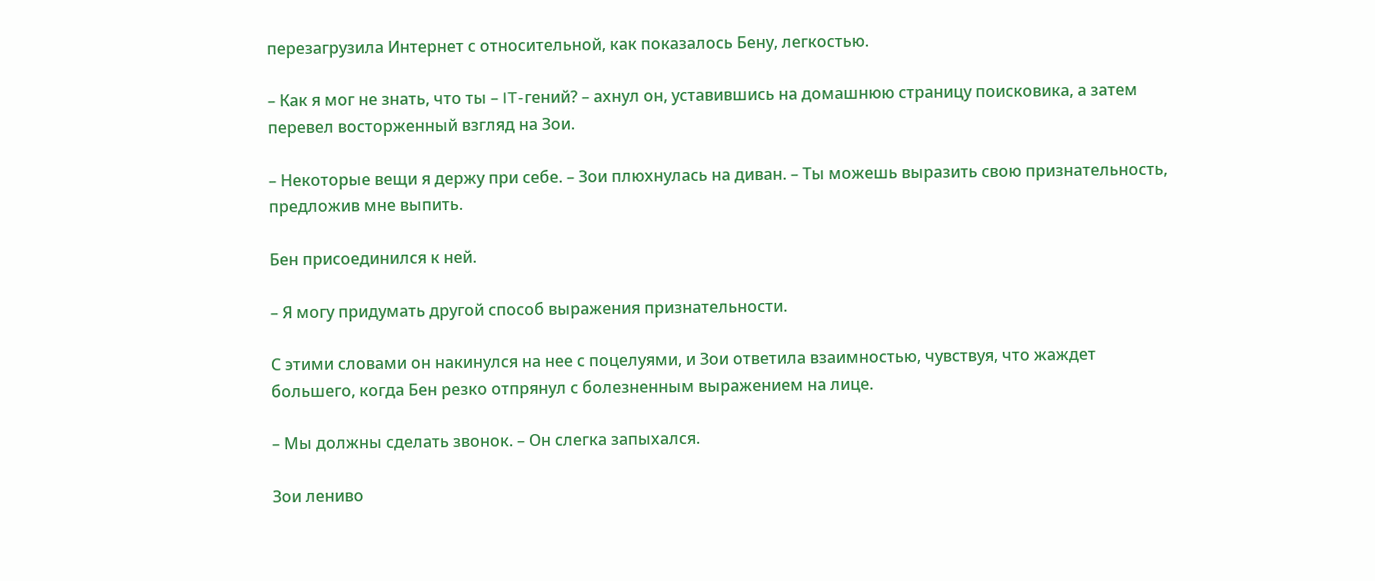перезагрузила Интернет с относительной, как показалось Бену, легкостью.

– Как я мог не знать, что ты – IT-гений? – ахнул он, уставившись на домашнюю страницу поисковика, а затем перевел восторженный взгляд на Зои.

– Некоторые вещи я держу при себе. – Зои плюхнулась на диван. – Ты можешь выразить свою признательность, предложив мне выпить.

Бен присоединился к ней.

– Я могу придумать другой способ выражения признательности.

С этими словами он накинулся на нее с поцелуями, и Зои ответила взаимностью, чувствуя, что жаждет большего, когда Бен резко отпрянул с болезненным выражением на лице.

– Мы должны сделать звонок. – Он слегка запыхался.

Зои лениво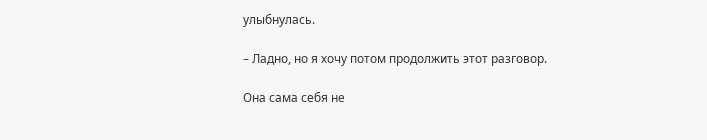улыбнулась.

– Ладно, но я хочу потом продолжить этот разговор.

Она сама себя не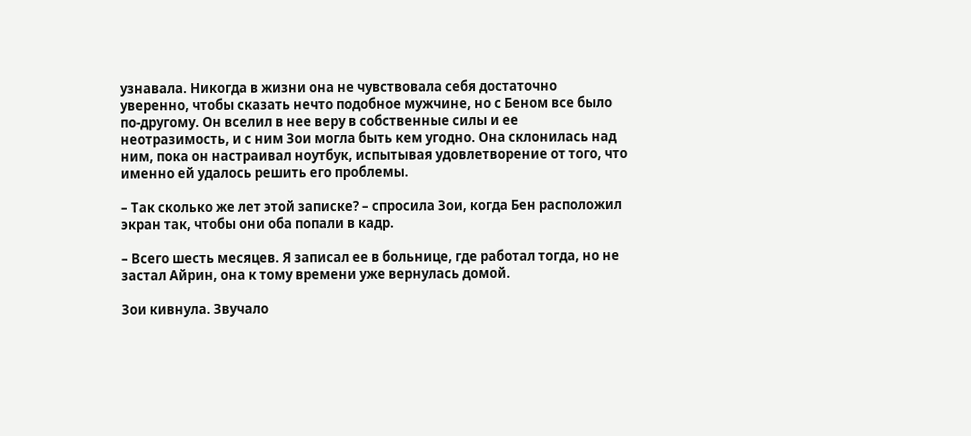узнавала. Никогда в жизни она не чувствовала себя достаточно уверенно, чтобы сказать нечто подобное мужчине, но с Беном все было по-другому. Он вселил в нее веру в собственные силы и ее неотразимость, и с ним Зои могла быть кем угодно. Она склонилась над ним, пока он настраивал ноутбук, испытывая удовлетворение от того, что именно ей удалось решить его проблемы.

– Так сколько же лет этой записке? – спросила Зои, когда Бен расположил экран так, чтобы они оба попали в кадр.

– Всего шесть месяцев. Я записал ее в больнице, где работал тогда, но не застал Айрин, она к тому времени уже вернулась домой.

Зои кивнула. Звучало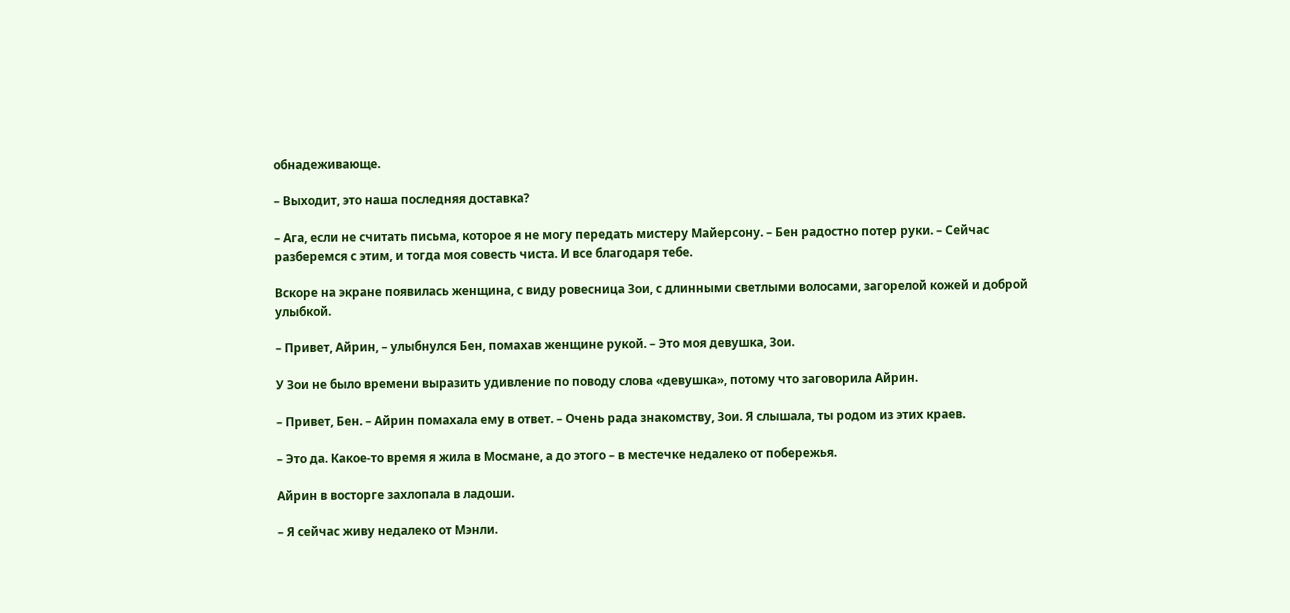обнадеживающе.

– Выходит, это наша последняя доставка?

– Ага, если не считать письма, которое я не могу передать мистеру Майерсону. – Бен радостно потер руки. – Сейчас разберемся с этим, и тогда моя совесть чиста. И все благодаря тебе.

Вскоре на экране появилась женщина, с виду ровесница Зои, с длинными светлыми волосами, загорелой кожей и доброй улыбкой.

– Привет, Айрин, – улыбнулся Бен, помахав женщине рукой. – Это моя девушка, Зои.

У Зои не было времени выразить удивление по поводу слова «девушка», потому что заговорила Айрин.

– Привет, Бен. – Айрин помахала ему в ответ. – Очень рада знакомству, Зои. Я слышала, ты родом из этих краев.

– Это да. Какое-то время я жила в Мосмане, а до этого – в местечке недалеко от побережья.

Айрин в восторге захлопала в ладоши.

– Я сейчас живу недалеко от Мэнли.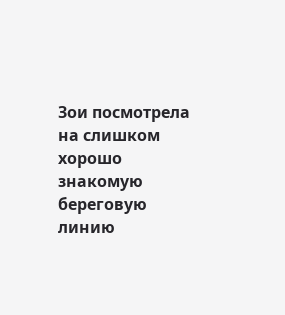Зои посмотрела на слишком хорошо знакомую береговую линию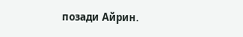позади Айрин.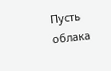Пусть облака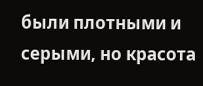были плотными и серыми, но красота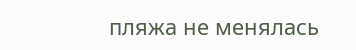пляжа не менялась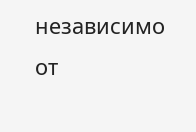независимо от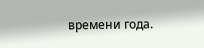времени года.